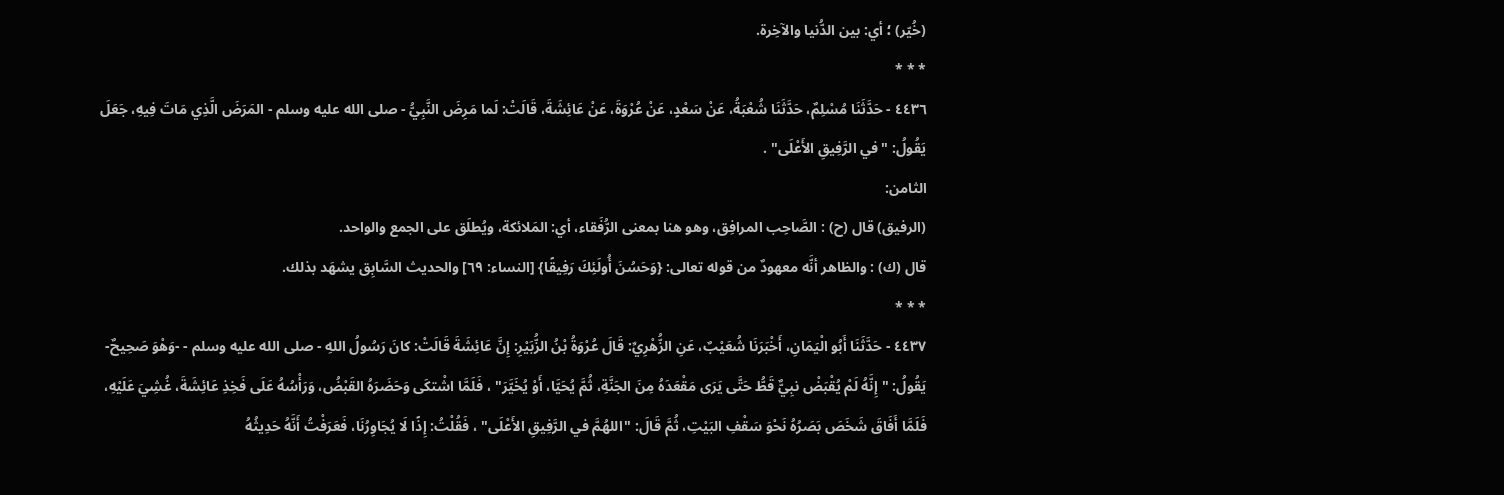(خُيّر) ؛ أي: بين الدُّنيا والآخِرة.
* * *
٤٤٣٦ - حَدَّثَنَا مُسْلِمٌ، حَدَّثَنَا شُعْبَةُ، عَنْ سَعْدٍ، عَنْ عُرْوَةَ، عَنْ عَائِشَةَ، قَالَتْ: لَما مَرِضَ النَّبِيُّ - صلى الله عليه وسلم - المَرَضَ الَّذِي مَاتَ فِيهِ، جَعَلَ يَقُولُ: "في الرَّفِيقِ الأَعْلَى" .
الثامن:
(الرفيق) قال (ح) : الصَّاحِب المرافِق، وهو هنا بمعنى الرُّفَقاء، أي: المَلائكة، ويُطلَق على الجمع والواحد.
قال (ك) : والظاهر أنَّه معهودٌ من قوله تعالى: {وَحَسُنَ أُولَئِكَ رَفِيقًا} [النساء: ٦٩] والحديث السَّابِق يشهَد بذلك.
* * *
٤٤٣٧ - حَدَّثَنَا أَبُو الْيَمَانِ، أَخْبَرَنَا شُعَيْبٌ، عَنِ الزُّهْرِيِّ: قَالَ عُرْوَةُ بْنُ الزُّبَيْرِ: إِنَّ عَائِشَةَ قَالَتْ: كانَ رَسُولُ اللهِ - صلى الله عليه وسلم - -وَهْوَ صَحِيحٌ- يَقُولُ: "إِنَّهُ لَمْ يُقْبَضْ نبِيٌّ قَطُّ حَتَّى يَرَى مَقْعَدَهُ مِنَ الجَنَّةِ، ثُمَّ يُحَيَّا، أَوْ يُخَيَّرَ" ، فَلَمَّا اشْتكَى وَحَضَرَهُ القَبْضُ، وَرَأْسُهُ عَلَى فَخِذِ عَائِشَةَ، غُشِيَ عَلَيْهِ، فَلَمَّا أَفَاقَ شَخَصَ بَصَرُهُ نَحْوَ سَقْفِ البَيْتِ، ثُمَّ قَالَ: "اللهُمَّ في الرَّفِيقِ الأَعْلَى" ، فَقُلْتُ: إِذًا لَا يُجَاوِرُنَا، فَعَرَفْتُ أَنَّهُ حَدِيثُهُ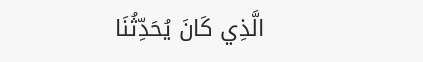الَّذِي كَانَ يُحَدِّثُنَا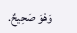وَهْوَ صَحِيحٌ.